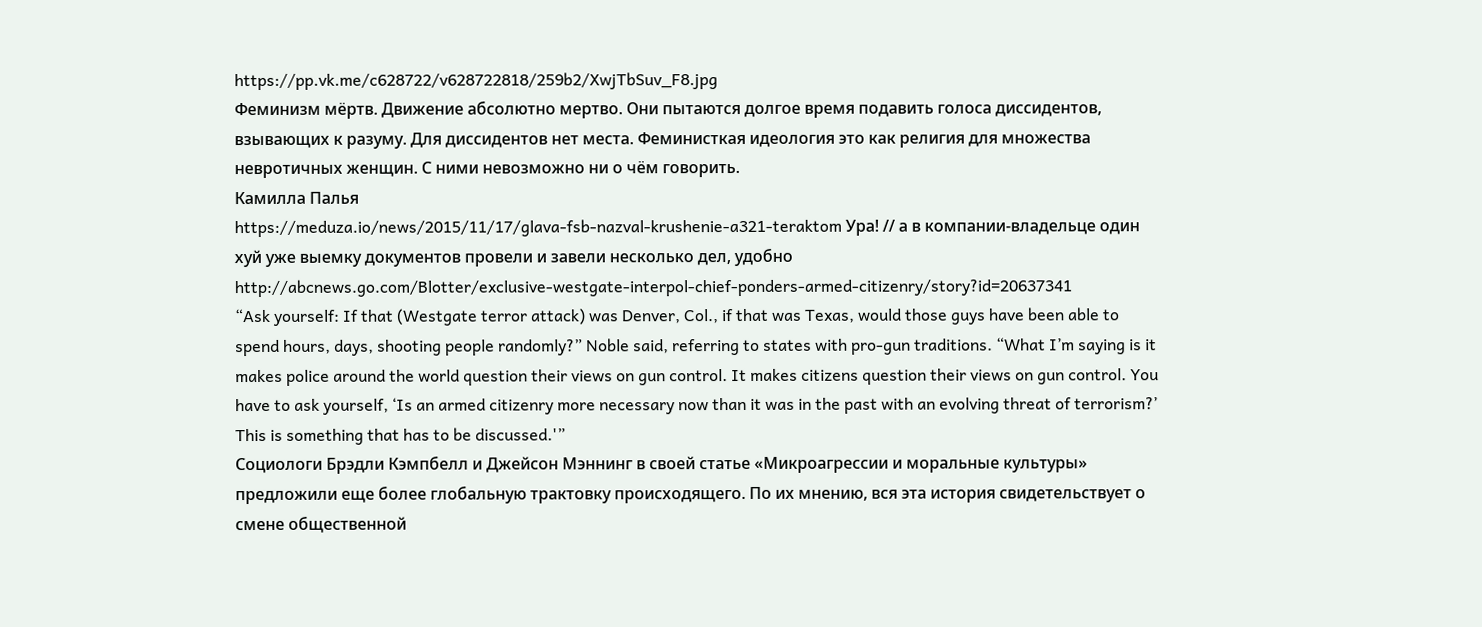https://pp.vk.me/c628722/v628722818/259b2/XwjTbSuv_F8.jpg
Феминизм мёртв. Движение абсолютно мертво. Они пытаются долгое время подавить голоса диссидентов, взывающих к разуму. Для диссидентов нет места. Феминисткая идеология это как религия для множества невротичных женщин. С ними невозможно ни о чём говорить.
Камилла Палья
https://meduza.io/news/2015/11/17/glava-fsb-nazval-krushenie-a321-teraktom Ура! // а в компании-владельце один хуй уже выемку документов провели и завели несколько дел, удобно
http://abcnews.go.com/Blotter/exclusive-westgate-interpol-chief-ponders-armed-citizenry/story?id=20637341
“Ask yourself: If that (Westgate terror attack) was Denver, Col., if that was Texas, would those guys have been able to spend hours, days, shooting people randomly?” Noble said, referring to states with pro-gun traditions. “What I’m saying is it makes police around the world question their views on gun control. It makes citizens question their views on gun control. You have to ask yourself, ‘Is an armed citizenry more necessary now than it was in the past with an evolving threat of terrorism?’ This is something that has to be discussed.'”
Социологи Брэдли Кэмпбелл и Джейсон Мэннинг в своей статье «Микроагрессии и моральные культуры» предложили еще более глобальную трактовку происходящего. По их мнению, вся эта история свидетельствует о смене общественной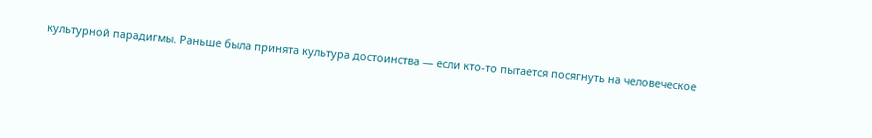культурной парадигмы. Раньше была принята культура достоинства — если кто-то пытается посягнуть на человеческое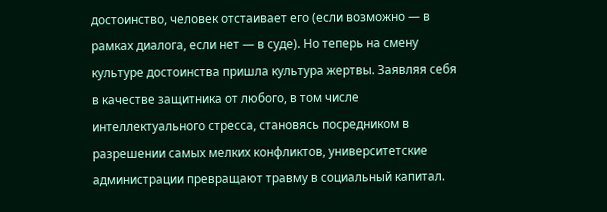достоинство, человек отстаивает его (если возможно — в рамках диалога, если нет — в суде). Но теперь на смену культуре достоинства пришла культура жертвы. Заявляя себя в качестве защитника от любого, в том числе интеллектуального стресса, становясь посредником в разрешении самых мелких конфликтов, университетские администрации превращают травму в социальный капитал.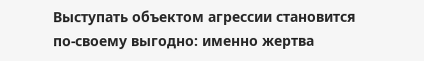Выступать объектом агрессии становится по-своему выгодно: именно жертва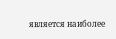является наиболее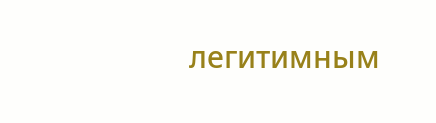легитимным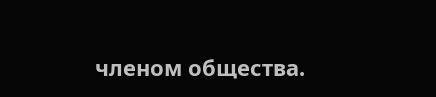членом общества.